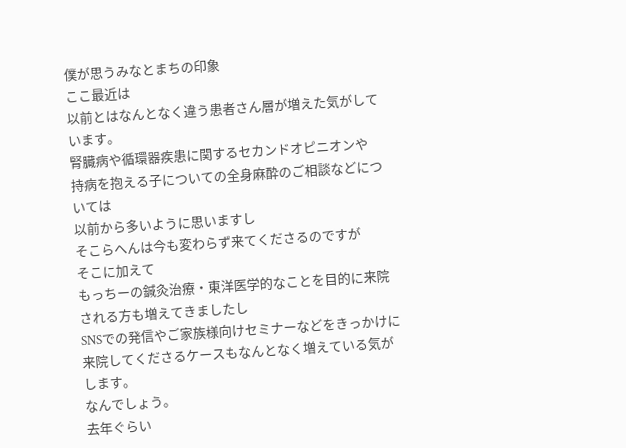僕が思うみなとまちの印象
ここ最近は
以前とはなんとなく違う患者さん層が増えた気がしています。
腎臓病や循環器疾患に関するセカンドオピニオンや
持病を抱える子についての全身麻酔のご相談などについては
以前から多いように思いますし
そこらへんは今も変わらず来てくださるのですが
そこに加えて
もっちーの鍼灸治療・東洋医学的なことを目的に来院される方も増えてきましたし
SNSでの発信やご家族様向けセミナーなどをきっかけに
来院してくださるケースもなんとなく増えている気がします。
なんでしょう。
去年ぐらい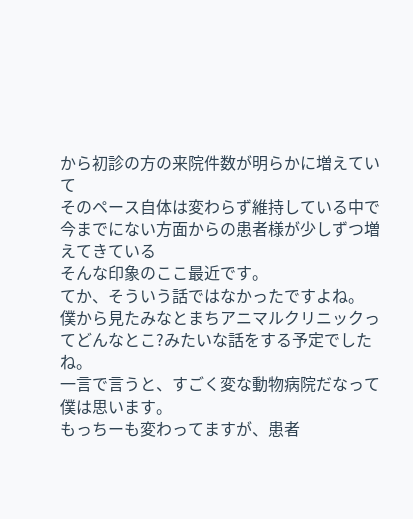から初診の方の来院件数が明らかに増えていて
そのペース自体は変わらず維持している中で
今までにない方面からの患者様が少しずつ増えてきている
そんな印象のここ最近です。
てか、そういう話ではなかったですよね。
僕から見たみなとまちアニマルクリニックってどんなとこ?みたいな話をする予定でしたね。
一言で言うと、すごく変な動物病院だなって僕は思います。
もっちーも変わってますが、患者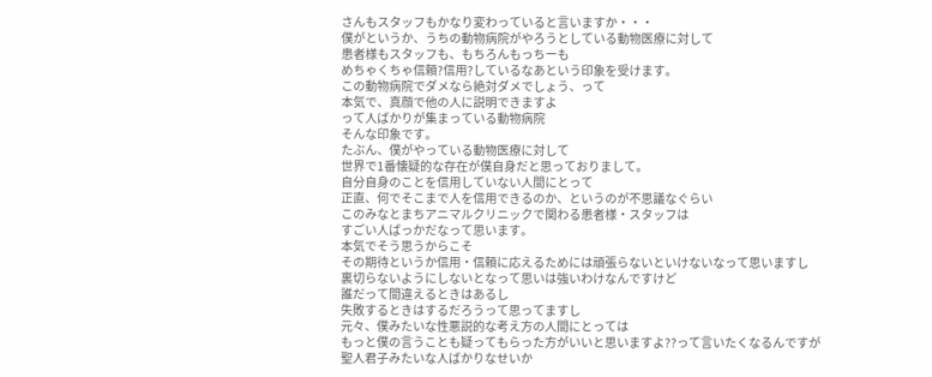さんもスタッフもかなり変わっていると言いますか・・・
僕がというか、うちの動物病院がやろうとしている動物医療に対して
患者様もスタッフも、もちろんもっちーも
めちゃくちゃ信頼?信用?しているなあという印象を受けます。
この動物病院でダメなら絶対ダメでしょう、って
本気で、真顔で他の人に説明できますよ
って人ばかりが集まっている動物病院
そんな印象です。
たぶん、僕がやっている動物医療に対して
世界で1番懐疑的な存在が僕自身だと思っておりまして。
自分自身のことを信用していない人間にとって
正直、何でそこまで人を信用できるのか、というのが不思議なぐらい
このみなとまちアニマルクリニックで関わる患者様・スタッフは
すごい人ばっかだなって思います。
本気でそう思うからこそ
その期待というか信用・信頼に応えるためには頑張らないといけないなって思いますし
裏切らないようにしないとなって思いは強いわけなんですけど
誰だって間違えるときはあるし
失敗するときはするだろうって思ってますし
元々、僕みたいな性悪説的な考え方の人間にとっては
もっと僕の言うことも疑ってもらった方がいいと思いますよ??って言いたくなるんですが
聖人君子みたいな人ばかりなせいか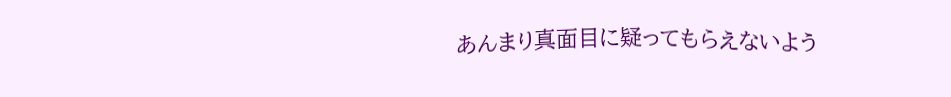あんまり真面目に疑ってもらえないよう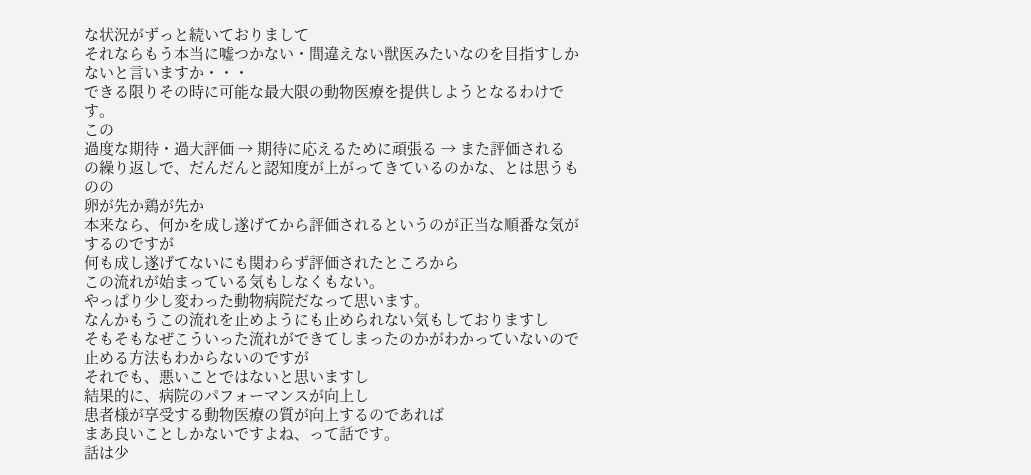な状況がずっと続いておりまして
それならもう本当に嘘つかない・間違えない獣医みたいなのを目指すしかないと言いますか・・・
できる限りその時に可能な最大限の動物医療を提供しようとなるわけです。
この
過度な期待・過大評価 → 期待に応えるために頑張る → また評価される
の繰り返しで、だんだんと認知度が上がってきているのかな、とは思うものの
卵が先か鶏が先か
本来なら、何かを成し遂げてから評価されるというのが正当な順番な気がするのですが
何も成し遂げてないにも関わらず評価されたところから
この流れが始まっている気もしなくもない。
やっぱり少し変わった動物病院だなって思います。
なんかもうこの流れを止めようにも止められない気もしておりますし
そもそもなぜこういった流れができてしまったのかがわかっていないので
止める方法もわからないのですが
それでも、悪いことではないと思いますし
結果的に、病院のパフォーマンスが向上し
患者様が享受する動物医療の質が向上するのであれば
まあ良いことしかないですよね、って話です。
話は少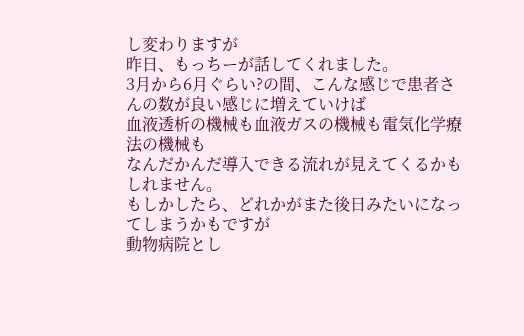し変わりますが
昨日、もっちーが話してくれました。
3月から6月ぐらい?の間、こんな感じで患者さんの数が良い感じに増えていけば
血液透析の機械も血液ガスの機械も電気化学療法の機械も
なんだかんだ導入できる流れが見えてくるかもしれません。
もしかしたら、どれかがまた後日みたいになってしまうかもですが
動物病院とし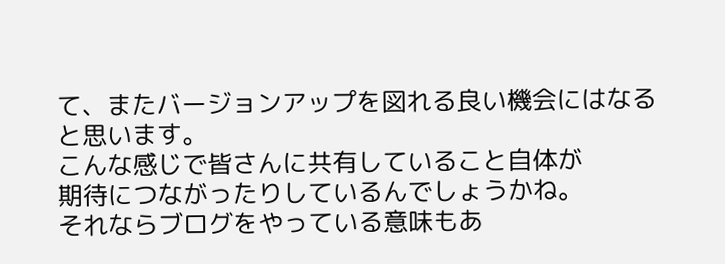て、またバージョンアップを図れる良い機会にはなると思います。
こんな感じで皆さんに共有していること自体が
期待につながったりしているんでしょうかね。
それならブログをやっている意味もあ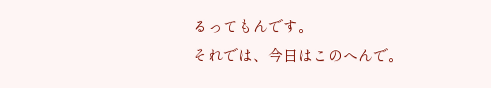るってもんです。
それでは、今日はこのへんで。